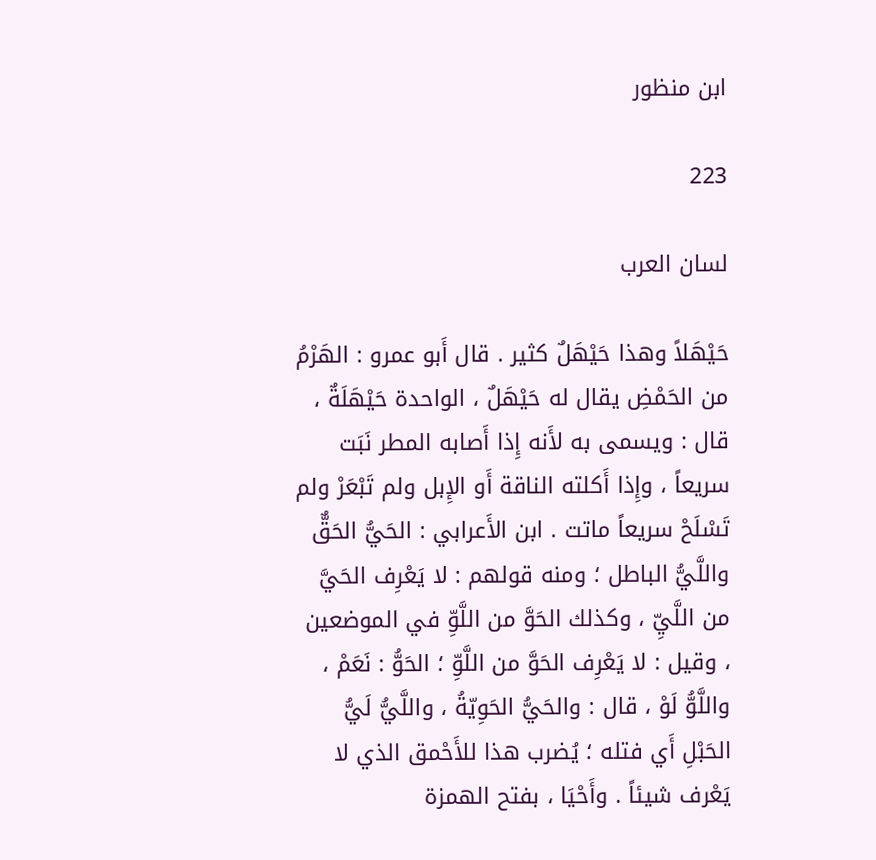ابن منظور

223

لسان العرب

حَيْهَلاً وهذا حَيْهَلٌ كثير . قال أَبو عمرو : الهَرْمُ من الحَمْضِ يقال له حَيْهَلٌ ، الواحدة حَيْهَلَةٌ ، قال : ويسمى به لأَنه إِذا أَصابه المطر نَبَت سريعاً ، وإِذا أَكلته الناقة أَو الإِبل ولم تَبْعَرْ ولم تَسْلَحْ سريعاً ماتت . ابن الأَعرابي : الحَيُّ الحَقٌّ واللَّيُّ الباطل ؛ ومنه قولهم : لا يَعْرِف الحَيَّ من اللَّيِّ ، وكذلك الحَوَّ من اللَّوِّ في الموضعين ، وقيل : لا يَعْرِف الحَوَّ من اللَّوِّ ؛ الحَوُّ : نَعَمْ ، واللَّوُّ لَوْ ، قال : والحَيُّ الحَوِيّةُ ، واللَّيُّ لَيُّ الحَبْلِ أَي فتله ؛ يُضرب هذا للأَحْمق الذي لا يَعْرف شيئاً . وأَحْيَا ، بفتح الهمزة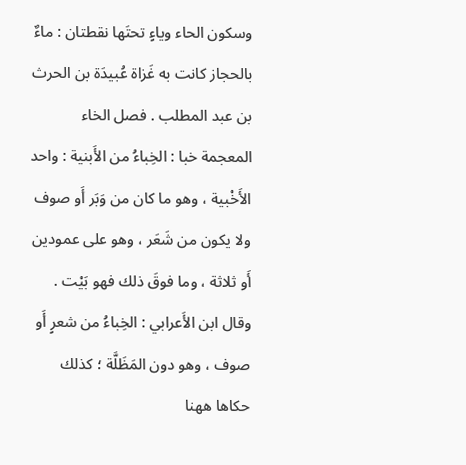وسكون الحاء وياءٍ تحتَها نقطتان : ماءٌ بالحجاز كانت به غَزاة عُبيدَة بن الحرث بن عبد المطلب . فصل الخاء المعجمة خبا : الخِباءُ من الأَبنية : واحد الأَخْبية ، وهو ما كان من وَبَر أَو صوف ولا يكون من شَعَر ، وهو على عمودين أَو ثلاثة ، وما فوقَ ذلك فهو بَيْت . وقال ابن الأَعرابي : الخِباءُ من شعرٍ أَو صوف ، وهو دون المَظَلَّة ؛ كذلك حكاها ههنا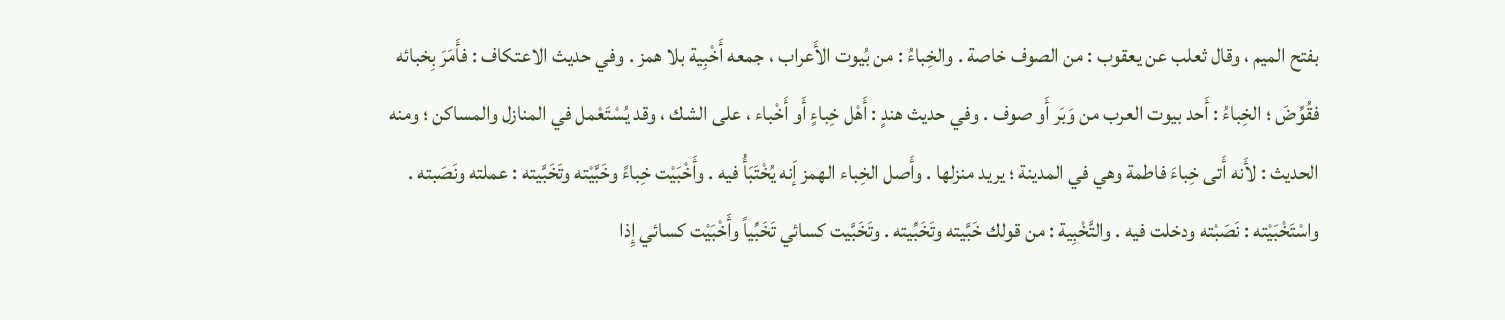بفتح الميم ، وقال ثعلب عن يعقوب : من الصوف خاصة . والخِباءُ : من بُيوت الأَعراب ، جمعه أَخْبِية بلا همز . وفي حديث الاعتكاف : فأَمَرَ بِخبائه فقُوِّضَ ؛ الخِباءُ : أَحد بيوت العرب من وَبَر أَو صوف . وفي حديث هندٍ : أَهْل خِباءٍ أَو أَخْباء ، على الشك ، وقد يُسْتَعْمل في المنازل والمساكن ؛ ومنه الحديث : لأَنه أَتى خِباءَ فاطمة وهي في المدينة ؛ يريد منزلها . وأَصل الخِباء الهمز إَنه يُخْتَبَأُ فيه . وأَخْبَيْت خِباءً وخَبَّيْته وتَخَبَّيته : عملته ونَصَبته . واسْتَخْبَيْته : نَصَبْته ودخلت فيه . والتَّخْبِية : من قولك خَبَّيته وتَخَبِّيته . وتَخَبَّيت كسائي تَخَبِّياً وأَخْبَيْت كسائي إِذا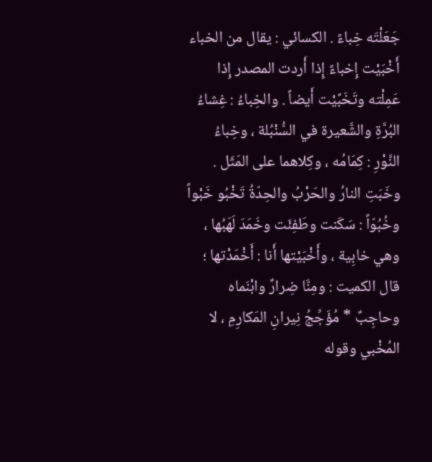جَعَلْتَه خِباءً . الكسائي : يقال من الخباء أَخْبَيْت إِخباءً إِذا أَردت المصدر إِذا عَمِلْته وتَخَبَّيْت أَيضاً . والخِباءُ : غِشاءُ البُرَّةِ والشَّعيرة في السُّنْبُلة ، وخِباءُ النَّوْرِ : كِمَامُه ، وكِلاهما على المَثَل . وخَبَتِ النارُ والحَرْبُ والحِدّةُ تَخْبُو خَبْواً وخُبُوّاً : سَكَنت وطَفِئَت وخَمَدَ لَهَبُها ، وهي خابِية ، وأَخْبَيْتها أَنا : أَخْمَدْتها ؛ قال الكميت : ومِنَّا ضِرارٌ وابْنَماه وحاجِبٌ * مُؤَجِّجُ نِيرانِ المَكارِمِ ، لا المُخْبي وقوله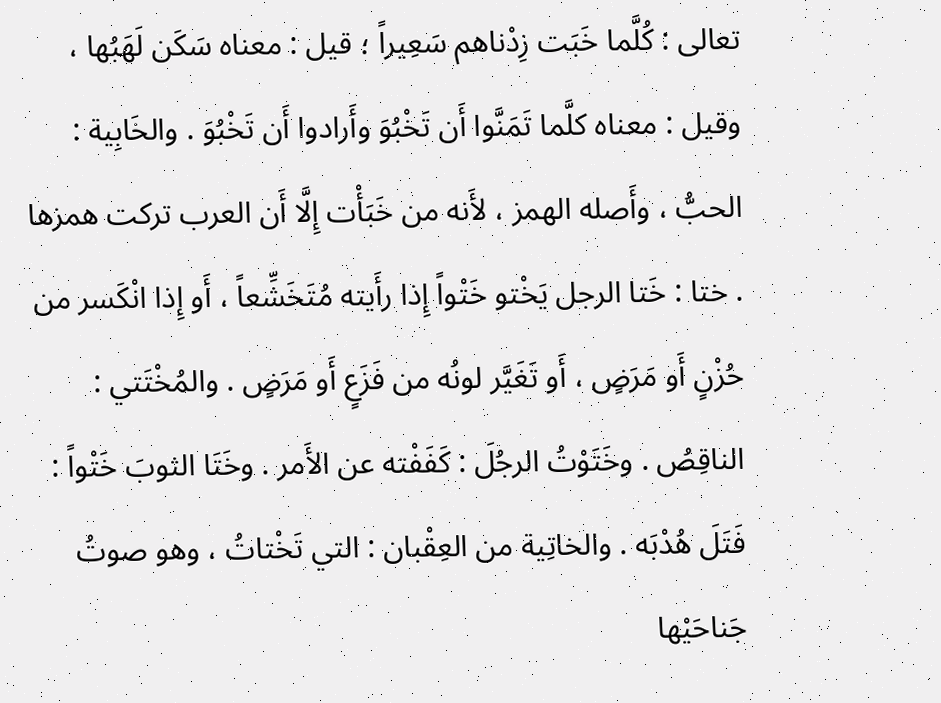تعالى : كُلَّما خَبَت زِدْناهم سَعِيراً ؛ قيل : معناه سَكَن لَهَبُها ، وقيل : معناه كلَّما تَمَنَّوا أَن تَخْبُوَ وأَرادوا أَن تَخْبُوَ . والخَابِية : الحبُّ ، وأَصله الهمز ، لأَنه من خَبَأْت إِلَّا أَن العرب تركت همزها . ختا : خَتا الرجل يَخْتو خَتْواً إِذا رأَيته مُتَخَشِّعاً ، أَو إِذا انْكَسر من حُزْنٍ أَو مَرَضٍ ، أَو تَغَيَّر لونُه من فَزَعٍ أَو مَرَضٍ . والمُخْتَتي : الناقِصُ . وخَتَوْتُ الرجُلَ : كَفَفْته عن الأَمر . وخَتَا الثوبَ خَتْواً : فَتَلَ هُدْبَه . والخاتِية من العِقْبان : التي تَخْتاتُ ، وهو صوتُ جَناحَيْها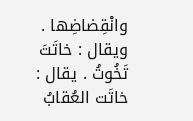وانْقِضاضِها . ويقال : خاتَتَ تَخُوتُ . يقال : خاتَت العُقابُ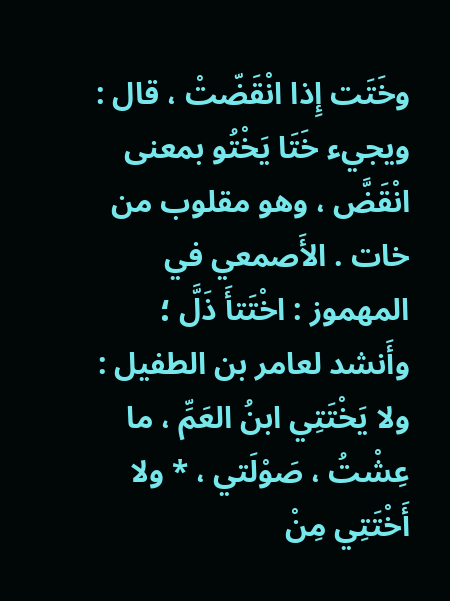وخَتَت إِذا انْقَضّتْ ، قال : ويجيء خَتَا يَخْتُو بمعنى انْقَضَّ ، وهو مقلوب من خات . الأَصمعي في المهموز : اخْتَتأَ ذَلَّ ؛ وأَنشد لعامر بن الطفيل : ولا يَخْتَتِي ابنُ العَمِّ ، ما عِشْتُ ، صَوْلَتي ، * ولا أَخْتَتِي مِنْ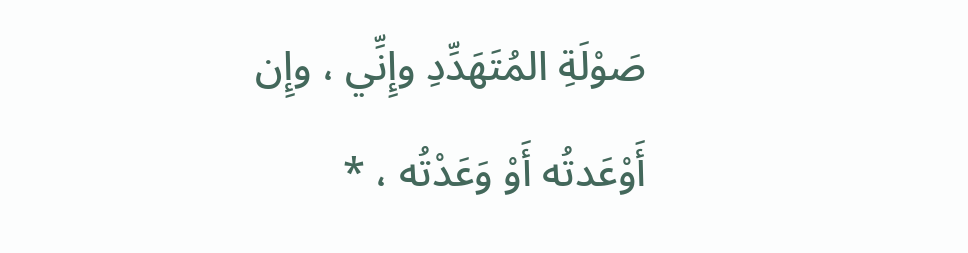صَوْلَةِ المُتَهَدِّدِ وإِنِّي ، وإِن أَوْعَدتُه أَوْ وَعَدْتُه ، *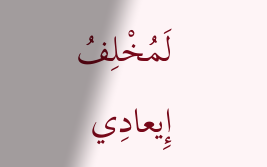لَمُخْلِفُ إِيعادِي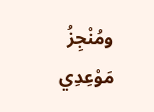ومُنْجِزُ مَوْعِدِي